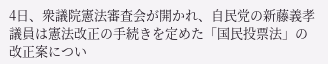4日、衆議院憲法審査会が開かれ、自民党の新藤義孝議員は憲法改正の手続きを定めた「国民投票法」の改正案につい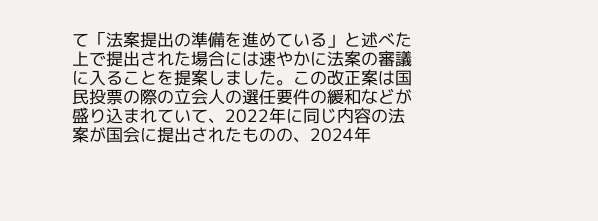て「法案提出の準備を進めている」と述べた上で提出された場合には速やかに法案の審議に入ることを提案しました。この改正案は国民投票の際の立会人の選任要件の緩和などが盛り込まれていて、2022年に同じ内容の法案が国会に提出されたものの、2024年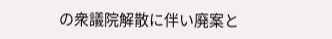の衆議院解散に伴い廃案と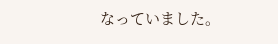なっていました。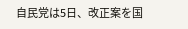自民党は5日、改正案を国